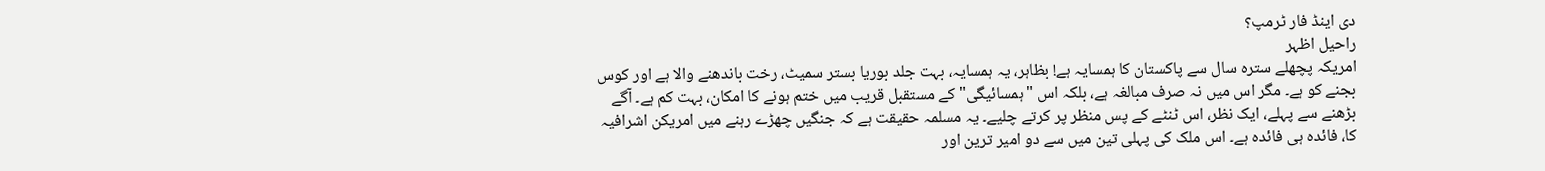دی اینڈ فار ٹرمپ؟
راحیل اظہر
امریکہ پچھلے سترہ سال سے پاکستان کا ہمسایہ ہے! بظاہر، یہ ہمسایہ، بہت جلد بوریا بستر سمیٹ، رخت باندھنے والا ہے اور کوس بجنے کو ہے۔ مگر اس میں نہ صرف مبالغہ ہے، بلکہ اس "ہمسائیگی" کے مستقبل قریب میں ختم ہونے کا امکان، بہت کم ہے۔ آگے بڑھنے سے پہلے، ایک نظر، اس ٹنٹے کے پس منظر پر کرتے چلیے۔ یہ مسلمہ حقیقت ہے کہ جنگیں چھڑے رہنے میں امریکن اشرافیہ کا، فائدہ ہی فائدہ ہے۔ اس ملک کی پہلی تین میں سے دو امیر ترین اور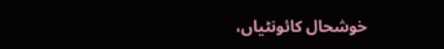خوشحال کائونٹیاں،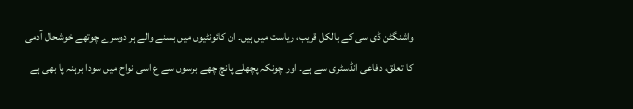واشنگٹن ڈی سی کے بالکل قریب، ریاست میں ہیں۔ ان کائونٹیوں میں بسنے والے ہر دوسرے چوتھے خوشحال آدمی کا تعلق، دفاعی انڈسٹری سے ہے۔ اور چونکہ پچھلے پانچ چھے برسوں سے ع اسی نواح میں سودا برہنہ پا بھی ہے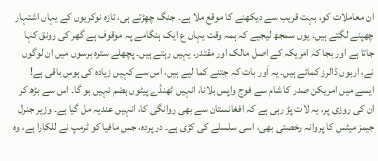ان معاملات کو، بہت قریب سے دیکھنے کا موقع ملا ہے۔ جنگ چھِڑتے ہی، تازہ نوکریوں کے یہاں اشتہار چھپنے لگتے ہیں۔ یوں سمجھ لیجیے کہ ہمہ وقت یہاں ع ایک ہنگامے پہ موقوف ہے گھر کی رونق کہا جاتا ہے اور بجا کہ امریکہ کے اصل مالک اور مقتدر، یہیں رہتے ہیں۔ پچھلے سترہ برسوں میں ان لوگوں نے، اربوں ڈالرز کمائے ہیں۔ یہ اَور بات کہ جتنے کما لیے ہیں، اس سے کہیں زیادہ کی ہوس باقی ہے! ایسے میں امریکن صدر کا شام سے فوج واپس بلانا، انہیں ٹھنڈے پیٹوں ہضم نہیں ہو گا۔ اس سے بڑھ کر ان کی روزی پر، یہ لات پڑ رہی ہے کہ افغانستان سے بھی روانگی کا، انہیں عندیہ مل گیا ہے۔ وزیر جنرل جیمز میٹس کا پروانہ رخصتی بھی، اسی سلسلے کی کڑی ہے۔ در پردہ، جس مافیا کو ٹرمپ نے للکارا ہے، وہ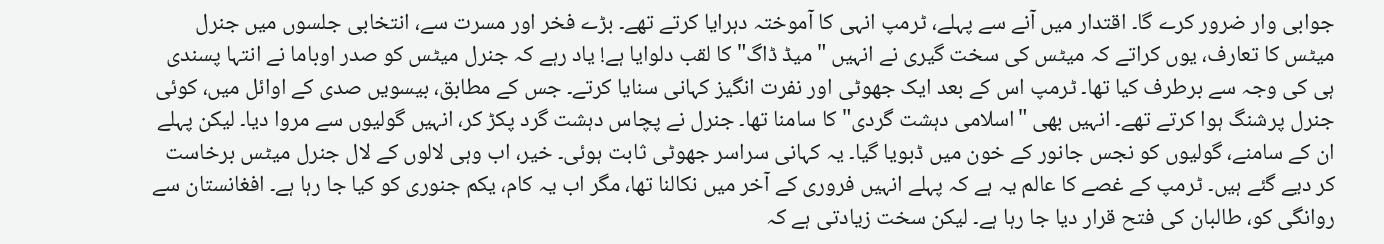جوابی وار ضرور کرے گا۔ اقتدار میں آنے سے پہلے، ٹرمپ انہی کا آموختہ دہرایا کرتے تھے۔ بڑے فخر اور مسرت سے، انتخابی جلسوں میں جنرل میٹس کا تعارف، یوں کراتے کہ میٹس کی سخت گیری نے انہیں "میڈ ڈاگ" کا لقب دلوایا ہے! یاد رہے کہ جنرل میٹس کو صدر اوباما نے انتہا پسندی ہی کی وجہ سے برطرف کیا تھا۔ ٹرمپ اس کے بعد ایک جھوٹی اور نفرت انگیز کہانی سنایا کرتے۔ جس کے مطابق، بیسویں صدی کے اوائل میں، کوئی جنرل پرشنگ ہوا کرتے تھے۔ انہیں بھی "اسلامی دہشت گردی" کا سامنا تھا۔ جنرل نے پچاس دہشت گرد پکڑ کر، انہیں گولیوں سے مروا دیا۔ لیکن پہلے ان کے سامنے، گولیوں کو نجس جانور کے خون میں ڈبویا گیا۔ یہ کہانی سراسر جھوٹی ثابت ہوئی۔ خیر، اب وہی لالوں کے لال جنرل میٹس برخاست کر دیے گئے ہیں۔ ٹرمپ کے غصے کا عالم یہ ہے کہ پہلے انہیں فروری کے آخر میں نکالنا تھا، مگر اب یہ کام، یکم جنوری کو کیا جا رہا ہے۔ افغانستان سے روانگی کو، طالبان کی فتح قرار دیا جا رہا ہے۔ لیکن سخت زیادتی ہے کہ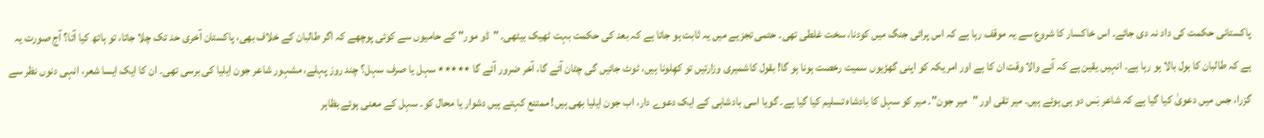پاکستانی حکمت کی داد نہ دی جائے۔ اس خاکسار کا شروع سے یہ موقف رہا ہے کہ اس پرائی جنگ میں کودنا، سخت غلطی تھی۔ حتمی تجزیے میں یہ ثابت ہو جاتا ہے کہ بعد کی حکمت بہت ٹھیک بیٹھی۔ "ڈو مور" کے حامیوں سے کوئی پوچھے کہ اگر طالبان کے خلاف بھی، پاکستان آخری حد تک چلا جاتا، تو ہاتھ کیا آتا؟ آج صورت یہ ہے کہ طالبان کا بول بالا ہو رہا ہے۔ انہیں یقین ہے کہ آنے والا وقت ان کا ہے اور امریکہ کو اپنی گھڑیوں سمیت رخصت ہونا ہو گا! بقول کاشمیری وزارتیں تو کھِلونا ہیں، ٹوٹ جائیں گی چٹان آئے گا، آخر ضرور آئے گا ٭٭٭٭٭ سہل یا صرف سہل؟ چند روز پہلے، مشہور شاعر جون ایلیا کی برسی تھی۔ ان کا ایک ایسا شعر، انہی دنوں نظر سے گزرا، جس میں دعویٰ کیا گیا ہے کہ شاعر بَس دو ہی ہوئے ہیں۔ میر تقی اور "میر جون"۔ میر کو سہل کا بادشاہ تسلیم کیا گیا ہے۔ گویا اسی بادشاہی کے ایک دعوے دار، اب جون ایلیا بھی ہیں! ممتنع کہتے ہیں دشوار یا محال کو۔ سہل کے معنی ہوئے بظاہر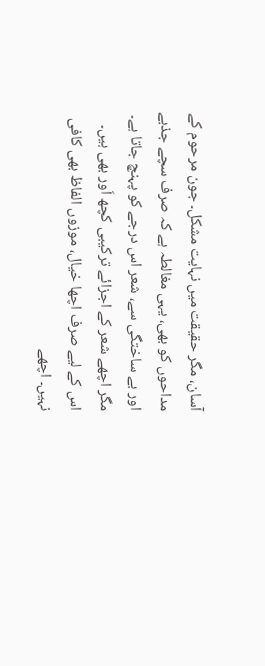آسان، مگر حقیقت میں نہایت مشکل۔ جون مرحوم کے مداحوں کو بھی، یہی مغالطہ ہے کہ صرف سچے جذبے اور بے ساختگی سے، شعر اس درجے کو پہنچ جاتا ہے۔ مگر اچھے شعر کے اجزائے ترکیبی کچھ اَور بھی ہیں۔ اس کے لیے صرف اچھا خیال، موزوں الفاظ بھی کافی نہیں۔ اچھے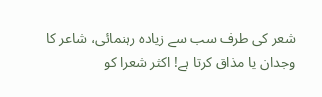شعر کی طرف سب سے زیادہ رہنمائی، شاعر کا وجدان یا مذاق کرتا ہے! اکثر شعرا کو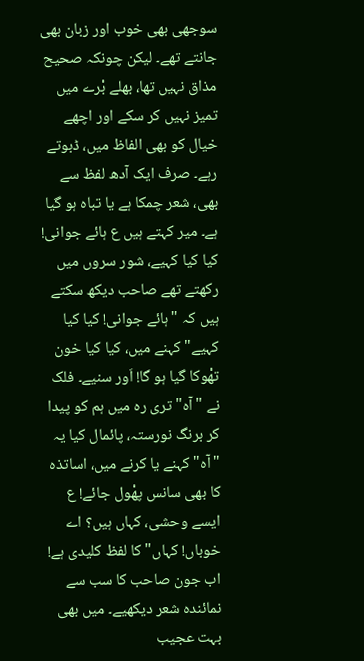سوجھی بھی خوب اور زبان بھی جانتے تھے۔ لیکن چونکہ صحیح مذاق نہیں تھا، بھلے بْرے میں تمیز نہیں کر سکے اور اچھے خیال کو بھی الفاظ میں، ڈبوتے رہے۔ صرف ایک آدھ لفظ سے بھی، شعر چمکا ہے یا تباہ ہو گیا ہے۔ میر کہتے ہیں ع ہائے جوانی! کیا کیا کہیے، شور سروں میں رکھتے تھے صاحب دیکھ سکتے ہیں کہ "ہائے جوانی! کیا کیا کہیے" کہنے میں، کیا کیا خون تھْوکا گیا ہو گا! اَور سنیے۔ فلک نے "آہ" تری رہ میں ہم کو پیدا کر برنگ نورستہ، پائمال کیا یہ "آہ" کہنے یا کرنے میں، اساتذہ کا بھی سانس پھْول جائے! ع ایسے وحشی، کہاں ہیں؟ اے خوباں! کہاں" کا لفظ کلیدی ہے! اب جون صاحب کا سب سے نمائندہ شعر دیکھیے۔ میں بھی بہت عجیب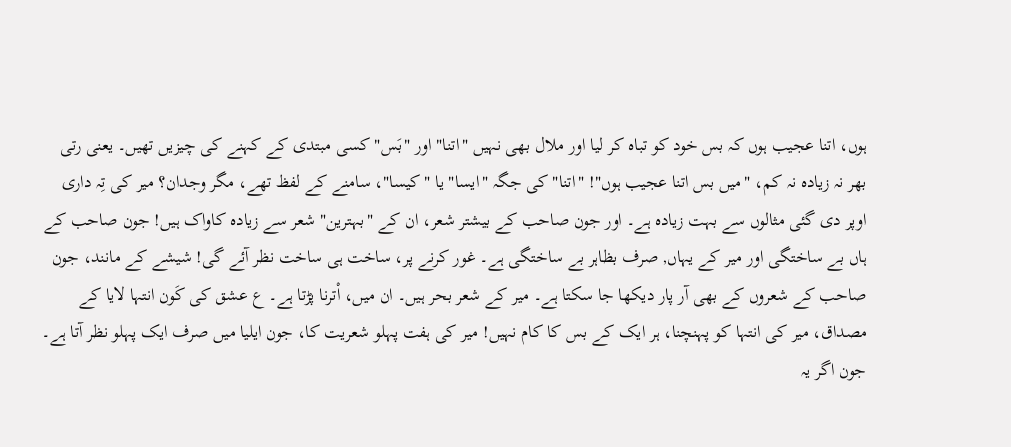ہوں، اتنا عجیب ہوں کہ بس خود کو تباہ کر لیا اور ملال بھی نہیں "اتنا" اور "بَس" کسی مبتدی کے کہنے کی چیزیں تھیں۔ یعنی رتی بھر نہ زیادہ نہ کم، "میں بس اتنا عجیب ہوں"! "اتنا" کی جگہ "ایسا" یا "کیسا"، سامنے کے لفظ تھے، مگر وجدان؟ میر کی تِہ داری اوپر دی گئی مثالوں سے بہت زیادہ ہے۔ اور جون صاحب کے بیشتر شعر، ان کے "بہترین" شعر سے زیادہ کاواک ہیں! جون صاحب کے ہاں بے ساختگی اور میر کے یہاں, صرف بظاہر بے ساختگی ہے۔ غور کرنے پر، ساخت ہی ساخت نظر آئے گی! شیشے کے مانند، جون صاحب کے شعروں کے بھی آر پار دیکھا جا سکتا ہے۔ میر کے شعر بحر ہیں۔ ان میں، اْترنا پڑتا ہے۔ ع عشق کی کَون انتہا لایا کے مصداق، میر کی انتہا کو پہنچنا، ہر ایک کے بس کا کام نہیں! میر کی ہفت پہلو شعریت کا، جون ایلیا میں صرف ایک پہلو نظر آتا ہے۔ جون اگر یہ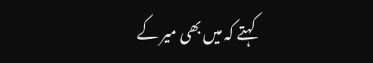کہتے کہ میں بھی میر کے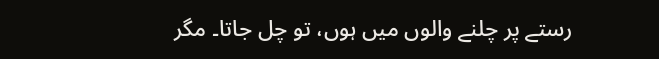رستے پر چلنے والوں میں ہوں، تو چل جاتا۔ مگر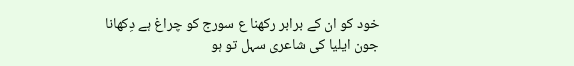خود کو ان کے برابر رکھنا ع سورج کو چراغ ہے دِکھانا جون ایلیا کی شاعری سہل تو ہو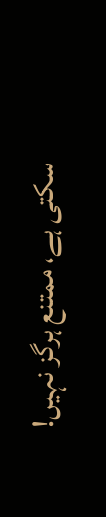سکتی ہے، ممتنع ہرگز نہیں!